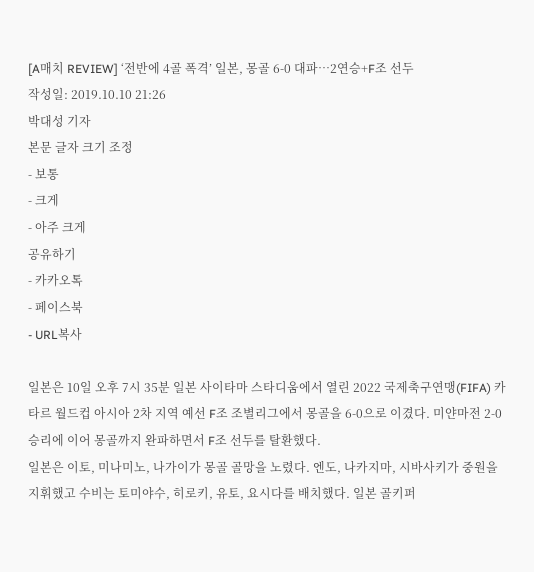[A매치 REVIEW] ‘전반에 4골 폭격’ 일본, 몽골 6-0 대파…2연승+F조 선두
작성일: 2019.10.10 21:26
박대성 기자
본문 글자 크기 조정
- 보통
- 크게
- 아주 크게
공유하기
- 카카오톡
- 페이스북
- URL복사

일본은 10일 오후 7시 35분 일본 사이타마 스타디움에서 열린 2022 국제축구연맹(FIFA) 카타르 월드컵 아시아 2차 지역 예선 F조 조별리그에서 몽골을 6-0으로 이겼다. 미얀마전 2-0 승리에 이어 몽골까지 완파하면서 F조 선두를 탈환했다.
일본은 이토, 미나미노, 나가이가 몽골 골망을 노렸다. 엔도, 나카지마, 시바사키가 중원을 지휘했고 수비는 토미야수, 히로키, 유토, 요시다를 배치했다. 일본 골키퍼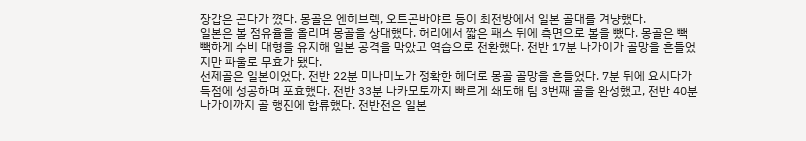장갑은 곤다가 꼈다. 몽골은 엔히브렉, 오트곤바야르 등이 최전방에서 일본 골대를 겨냥했다.
일본은 볼 점유율을 올리며 몽골을 상대했다. 허리에서 짧은 패스 뒤에 측면으로 볼을 뺐다. 몽골은 빽빽하게 수비 대형을 유지해 일본 공격을 막았고 역습으로 전환했다. 전반 17분 나가이가 골망을 흔들었지만 파울로 무효가 됐다.
선제골은 일본이었다. 전반 22분 미나미노가 정확한 헤더로 몽골 골망을 흔들었다. 7분 뒤에 요시다가 득점에 성공하며 포효했다. 전반 33분 나카모토까지 빠르게 쇄도해 팀 3번째 골을 완성했고, 전반 40분 나가이까지 골 행진에 합류했다. 전반전은 일본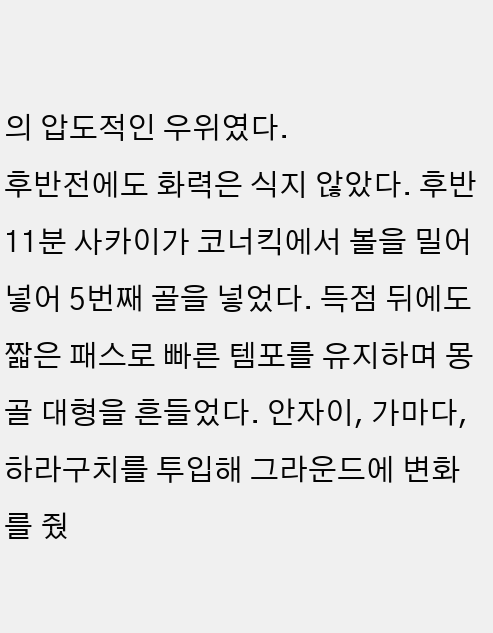의 압도적인 우위였다.
후반전에도 화력은 식지 않았다. 후반 11분 사카이가 코너킥에서 볼을 밀어 넣어 5번째 골을 넣었다. 득점 뒤에도 짧은 패스로 빠른 템포를 유지하며 몽골 대형을 흔들었다. 안자이, 가마다, 하라구치를 투입해 그라운드에 변화를 줬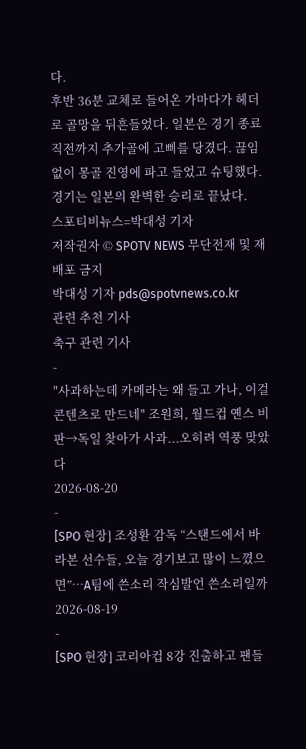다.
후반 36분 교체로 들어온 가마다가 헤더로 골망을 뒤흔들었다. 일본은 경기 종료 직전까지 추가골에 고삐를 당겼다. 끊임없이 몽골 진영에 파고 들었고 슈팅했다. 경기는 일본의 완벽한 승리로 끝났다.
스포티비뉴스=박대성 기자
저작권자 © SPOTV NEWS 무단전재 및 재배포 금지
박대성 기자 pds@spotvnews.co.kr
관련 추천 기사
축구 관련 기사
-
"사과하는데 카메라는 왜 들고 가나, 이걸 콘텐츠로 만드네" 조원희, 월드컵 옌스 비판→독일 찾아가 사과...오히려 역풍 맞았다
2026-08-20
-
[SPO 현장] 조성환 감독 “스탠드에서 바라본 선수들, 오늘 경기보고 많이 느꼈으면”…A팀에 쓴소리 작심발언 쓴소리일까
2026-08-19
-
[SPO 현장] 코리아컵 8강 진출하고 팬들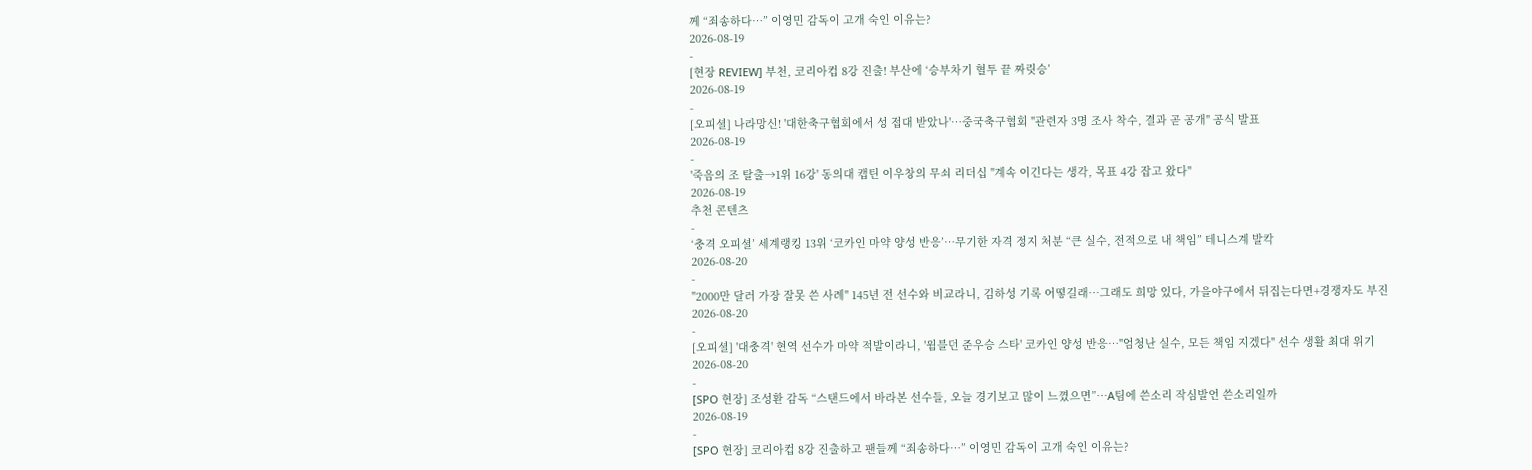께 “죄송하다…” 이영민 감독이 고개 숙인 이유는?
2026-08-19
-
[현장 REVIEW] 부천, 코리아컵 8강 진출! 부산에 ‘승부차기 혈투 끝 짜릿승’
2026-08-19
-
[오피셜] 나라망신! '대한축구협회에서 성 접대 받았나'…중국축구협회 "관련자 3명 조사 착수, 결과 곧 공개" 공식 발표
2026-08-19
-
'죽음의 조 탈출→1위 16강' 동의대 캡틴 이우창의 무쇠 리더십 "계속 이긴다는 생각, 목표 4강 잡고 왔다"
2026-08-19
추천 콘텐츠
-
‘충격 오피셜’ 세계랭킹 13위 ‘코카인 마약 양성 반응’…무기한 자격 정지 처분 “큰 실수, 전적으로 내 책임” 테니스계 발칵
2026-08-20
-
"2000만 달러 가장 잘못 쓴 사례" 145년 전 선수와 비교라니, 김하성 기록 어떻길래…그래도 희망 있다, 가을야구에서 뒤집는다면+경쟁자도 부진
2026-08-20
-
[오피셜] '대충격' 현역 선수가 마약 적발이라니, '윔블던 준우승 스타' 코카인 양성 반응…"엄청난 실수, 모든 책임 지겠다" 선수 생활 최대 위기
2026-08-20
-
[SPO 현장] 조성환 감독 “스탠드에서 바라본 선수들, 오늘 경기보고 많이 느꼈으면”…A팀에 쓴소리 작심발언 쓴소리일까
2026-08-19
-
[SPO 현장] 코리아컵 8강 진출하고 팬들께 “죄송하다…” 이영민 감독이 고개 숙인 이유는?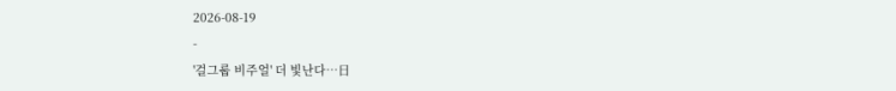2026-08-19
-
'걸그룹 비주얼' 더 빛난다…日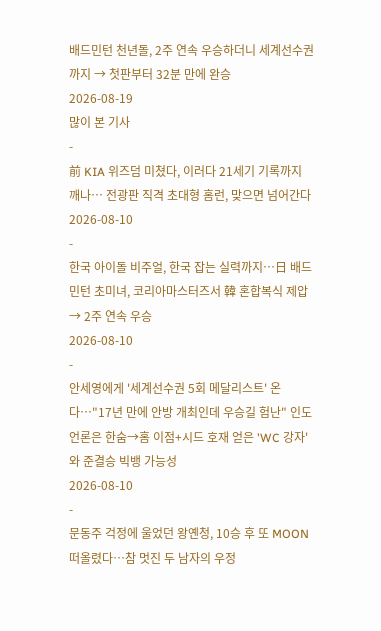배드민턴 천년돌, 2주 연속 우승하더니 세계선수권까지 → 첫판부터 32분 만에 완승
2026-08-19
많이 본 기사
-
前 KIA 위즈덤 미쳤다, 이러다 21세기 기록까지 깨나… 전광판 직격 초대형 홈런, 맞으면 넘어간다
2026-08-10
-
한국 아이돌 비주얼, 한국 잡는 실력까지…日 배드민턴 초미녀, 코리아마스터즈서 韓 혼합복식 제압 → 2주 연속 우승
2026-08-10
-
안세영에게 '세계선수권 5회 메달리스트' 온다…"17년 만에 안방 개최인데 우승길 험난" 인도 언론은 한숨→홈 이점+시드 호재 얻은 'WC 강자'와 준결승 빅뱅 가능성
2026-08-10
-
문동주 걱정에 울었던 왕옌청, 10승 후 또 MOON 떠올렸다…참 멋진 두 남자의 우정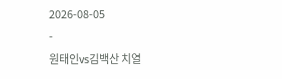2026-08-05
-
원태인vs김백산 치열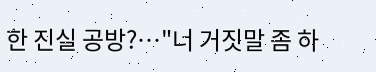한 진실 공방?…"너 거짓말 좀 하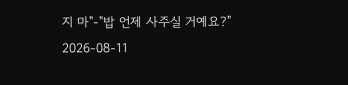지 마"-"밥 언제 사주실 거예요?"
2026-08-11